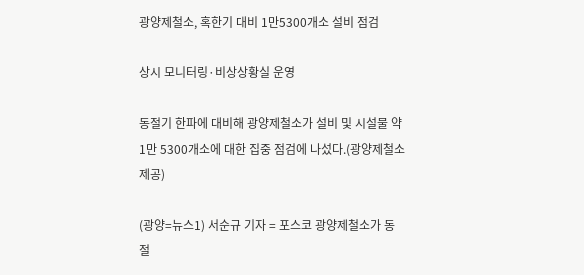광양제철소, 혹한기 대비 1만5300개소 설비 점검

상시 모니터링·비상상황실 운영

동절기 한파에 대비해 광양제철소가 설비 및 시설물 약 1만 5300개소에 대한 집중 점검에 나섰다.(광양제철소 제공)

(광양=뉴스1) 서순규 기자 = 포스코 광양제철소가 동절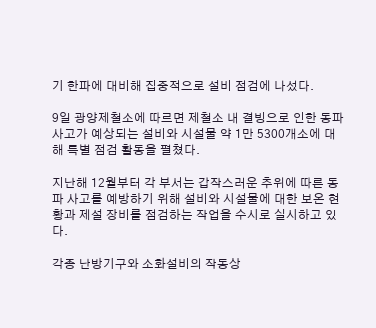기 한파에 대비해 집중적으로 설비 점검에 나섰다.

9일 광양제철소에 따르면 제철소 내 결빙으로 인한 동파사고가 예상되는 설비와 시설물 약 1만 5300개소에 대해 특별 점검 활동을 펼쳤다.

지난해 12월부터 각 부서는 갑작스러운 추위에 따른 동파 사고를 예방하기 위해 설비와 시설물에 대한 보온 현황과 제설 장비를 점검하는 작업을 수시로 실시하고 있다.

각종 난방기구와 소화설비의 작동상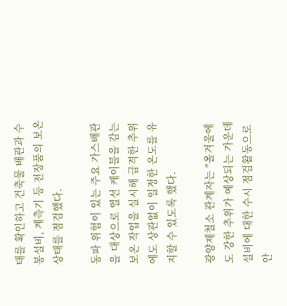태를 확인하고 건축물 배관과 수봉설비, 계측기 등 전장품의 보온 상태를 점검했다.

동파 위험이 있는 주요 가스배관을 대상으로 열선 케이블을 감는 보온 작업을 실시해 급격한 추위에도 상관없이 일정한 온도를 유지할 수 있도록 했다.

광양제철소 관계자는 "올겨울에도 강한 추위가 예상되는 가운데 설비에 대한 수시 점검활동으로 안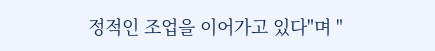정적인 조업을 이어가고 있다"며 "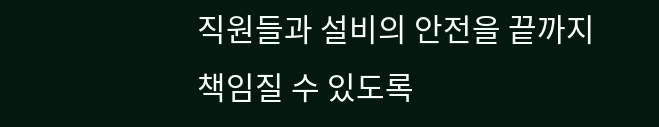직원들과 설비의 안전을 끝까지 책임질 수 있도록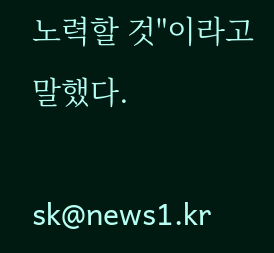노력할 것"이라고 말했다.

sk@news1.kr